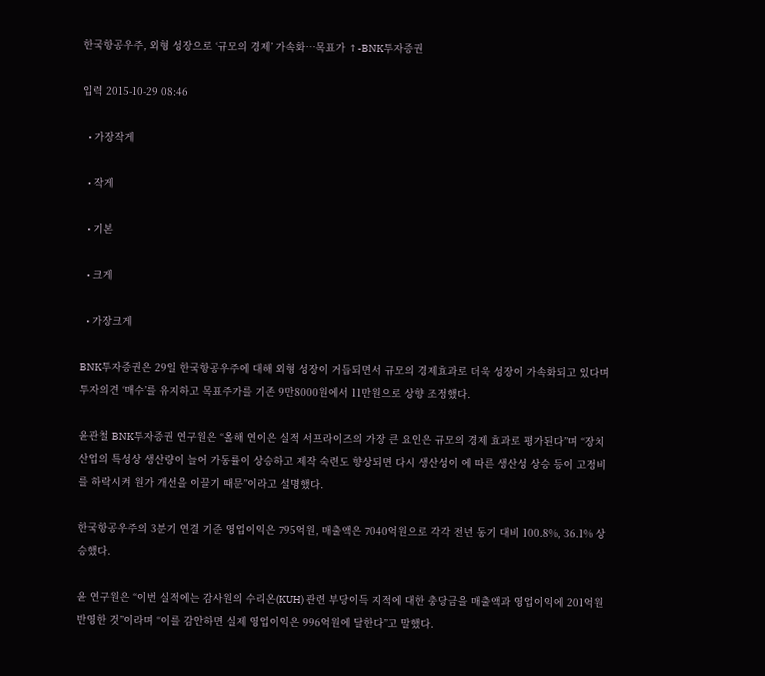한국항공우주, 외형 성장으로 ‘규모의 경제’ 가속화…목표가 ↑-BNK투자증권

입력 2015-10-29 08:46

  • 가장작게

  • 작게

  • 기본

  • 크게

  • 가장크게

BNK투자증권은 29일 한국항공우주에 대해 외형 성장이 거듭되면서 규모의 경제효과로 더욱 성장이 가속화되고 있다며 투자의견 ‘매수’를 유지하고 목표주가를 기존 9만8000원에서 11만원으로 상향 조정했다.

윤관철 BNK투자증권 연구원은 “올해 연이은 실적 서프라이즈의 가장 큰 요인은 규모의 경제 효과로 평가된다”며 “장치산업의 특성상 생산량이 늘어 가동률이 상승하고 제작 숙련도 향상되면 다시 생산성이 에 따른 생산성 상승 등이 고정비를 하락시켜 원가 개선을 이끌기 때문”이라고 설명했다.

한국항공우주의 3분기 연결 기준 영업이익은 795억원, 매출액은 7040억원으로 각각 전년 동기 대비 100.8%, 36.1% 상승했다.

윤 연구원은 “이번 실적에는 감사원의 수리온(KUH) 관련 부당이득 지적에 대한 충당금을 매출액과 영업이익에 201억원 반영한 것”이라며 “이를 감안하면 실제 영업이익은 996억원에 달한다”고 말했다.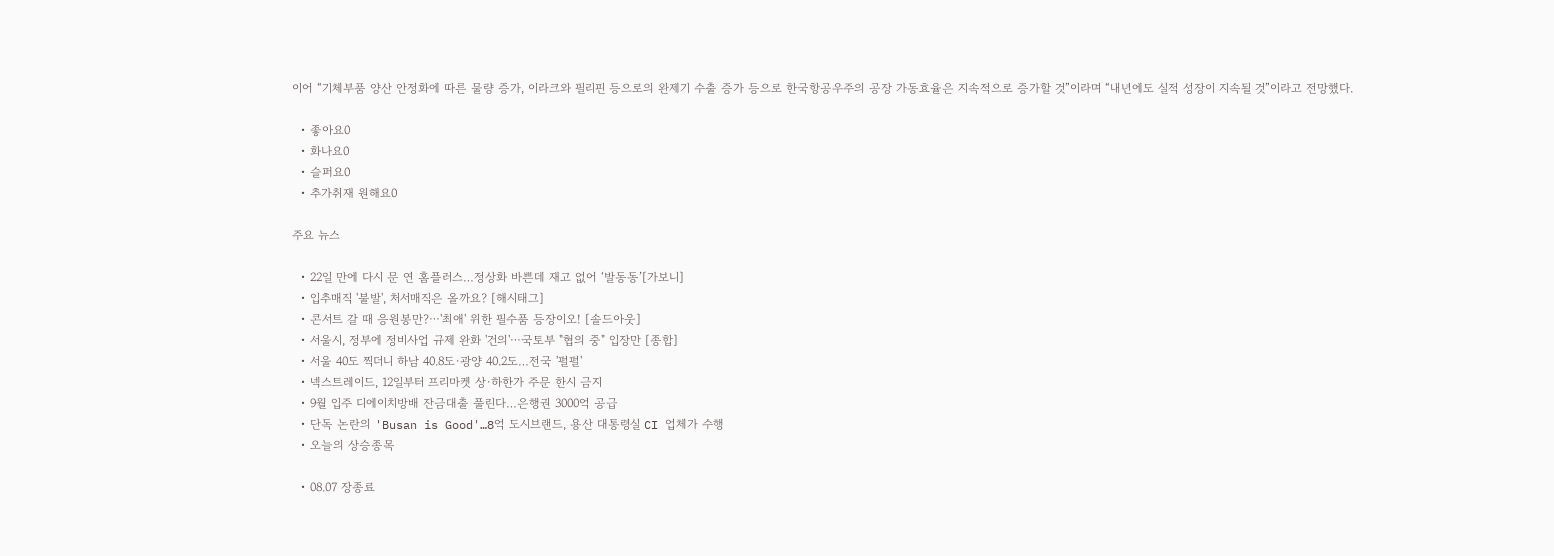이어 “기체부품 양산 안정화에 따른 물량 증가, 이라크와 필리핀 등으로의 완제기 수출 증가 등으로 한국항공우주의 공장 가동효율은 지속적으로 증가할 것”이라며 “내년에도 실적 성장이 지속될 것”이라고 전망했다.

  • 좋아요0
  • 화나요0
  • 슬퍼요0
  • 추가취재 원해요0

주요 뉴스

  • 22일 만에 다시 문 연 홈플러스…정상화 바쁜데 재고 없어 ‘발동동’[가보니]
  • 입추매직 '불발', 처서매직은 올까요? [해시태그]
  • 콘서트 갈 때 응원봉만?⋯'최애' 위한 필수품 등장이오! [솔드아웃]
  • 서울시, 정부에 정비사업 규제 완화 '건의'⋯국토부 "협의 중" 입장만 [종합]
  • 서울 40도 찍더니 하남 40.8도·광양 40.2도…전국 '펄펄'
  • 넥스트레이드, 12일부터 프리마켓 상·하한가 주문 한시 금지
  • 9월 입주 디에이치방배 잔금대출 풀린다…은행권 3000억 공급
  • 단독 논란의 'Busan is Good'…8억 도시브랜드, 용산 대통령실 CI 업체가 수행
  • 오늘의 상승종목

  • 08.07 장종료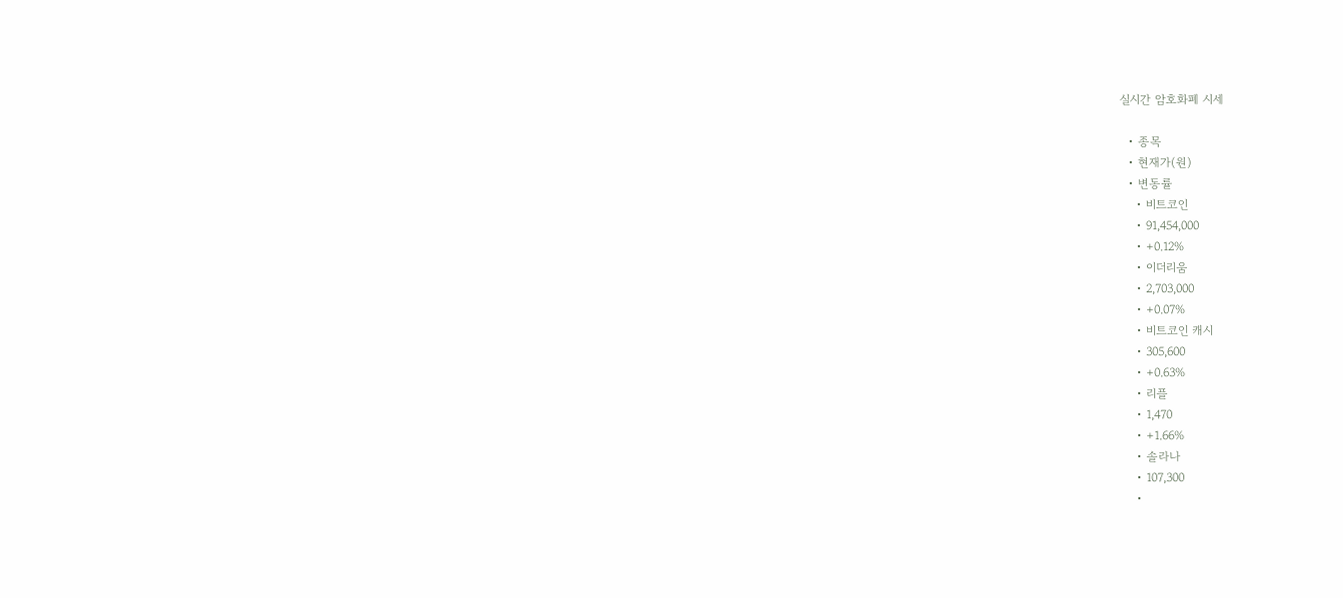실시간 암호화폐 시세

  • 종목
  • 현재가(원)
  • 변동률
    • 비트코인
    • 91,454,000
    • +0.12%
    • 이더리움
    • 2,703,000
    • +0.07%
    • 비트코인 캐시
    • 305,600
    • +0.63%
    • 리플
    • 1,470
    • +1.66%
    • 솔라나
    • 107,300
    •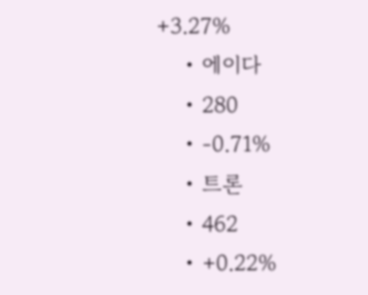+3.27%
    • 에이다
    • 280
    • -0.71%
    • 트론
    • 462
    • +0.22%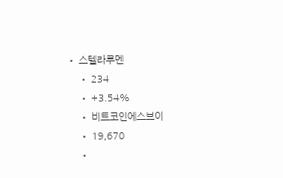• 스텔라루멘
    • 234
    • +3.54%
    • 비트코인에스브이
    • 19,670
    •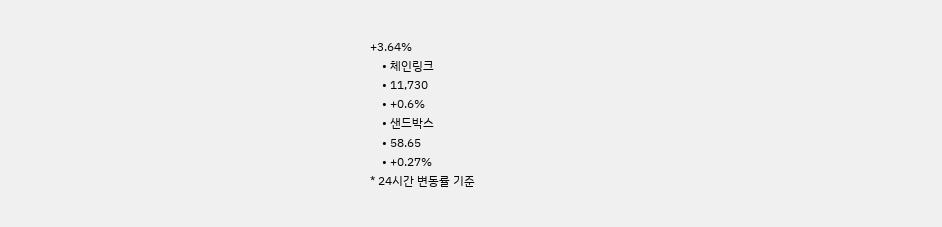+3.64%
    • 체인링크
    • 11,730
    • +0.6%
    • 샌드박스
    • 58.65
    • +0.27%
* 24시간 변동률 기준